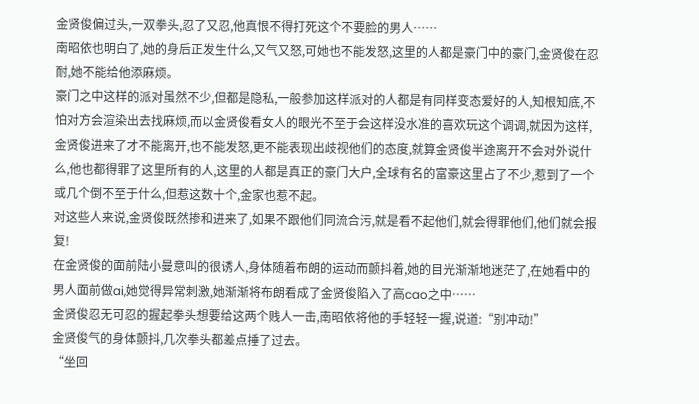金贤俊偏过头,一双拳头,忍了又忍,他真恨不得打死这个不要脸的男人……
南昭依也明白了,她的身后正发生什么,又气又怒,可她也不能发怒,这里的人都是豪门中的豪门,金贤俊在忍耐,她不能给他添麻烦。
豪门之中这样的派对虽然不少,但都是隐私,一般参加这样派对的人都是有同样变态爱好的人,知根知底,不怕对方会渲染出去找麻烦,而以金贤俊看女人的眼光不至于会这样没水准的喜欢玩这个调调,就因为这样,金贤俊进来了才不能离开,也不能发怒,更不能表现出歧视他们的态度,就算金贤俊半途离开不会对外说什么,他也都得罪了这里所有的人,这里的人都是真正的豪门大户,全球有名的富豪这里占了不少,惹到了一个或几个倒不至于什么,但惹这数十个,金家也惹不起。
对这些人来说,金贤俊既然掺和进来了,如果不跟他们同流合污,就是看不起他们,就会得罪他们,他们就会报复!
在金贤俊的面前陆小曼意叫的很诱人,身体随着布朗的运动而颤抖着,她的目光渐渐地迷茫了,在她看中的男人面前做ai,她觉得异常刺激,她渐渐将布朗看成了金贤俊陷入了高cao之中……
金贤俊忍无可忍的握起拳头想要给这两个贱人一击,南昭依将他的手轻轻一握,说道:“别冲动!”
金贤俊气的身体颤抖,几次拳头都差点捶了过去。
“坐回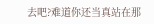去吧?难道你还当真站在那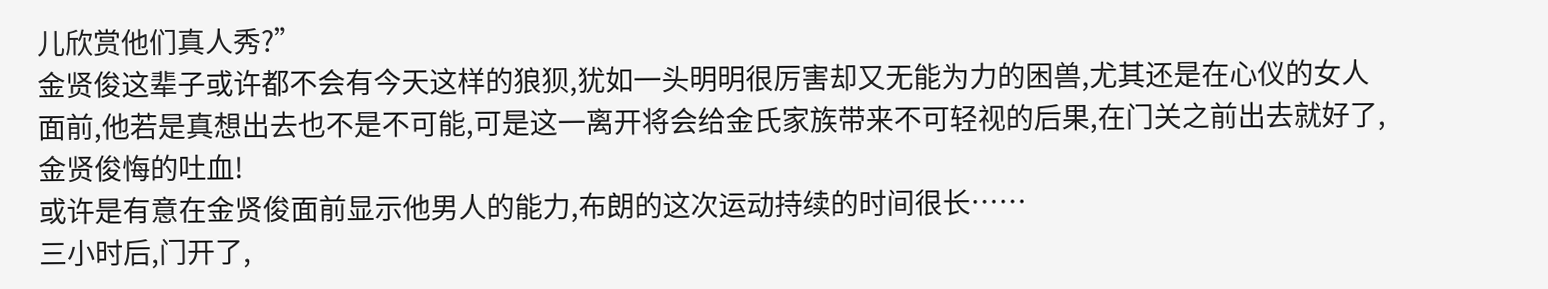儿欣赏他们真人秀?”
金贤俊这辈子或许都不会有今天这样的狼狈,犹如一头明明很厉害却又无能为力的困兽,尤其还是在心仪的女人面前,他若是真想出去也不是不可能,可是这一离开将会给金氏家族带来不可轻视的后果,在门关之前出去就好了,金贤俊悔的吐血!
或许是有意在金贤俊面前显示他男人的能力,布朗的这次运动持续的时间很长……
三小时后,门开了,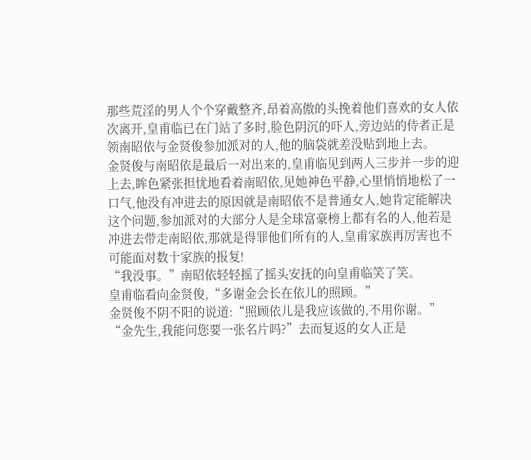那些荒淫的男人个个穿戴整齐,昂着高傲的头挽着他们喜欢的女人依次离开,皇甫临已在门站了多时,脸色阴沉的吓人,旁边站的侍者正是领南昭依与金贤俊参加派对的人,他的脑袋就差没贴到地上去。
金贤俊与南昭依是最后一对出来的,皇甫临见到两人三步并一步的迎上去,眸色紧张担忧地看着南昭依,见她神色平静,心里悄悄地松了一口气,他没有冲进去的原因就是南昭依不是普通女人,她肯定能解决这个问题,参加派对的大部分人是全球富豪榜上都有名的人,他若是冲进去带走南昭依,那就是得罪他们所有的人,皇甫家族再厉害也不可能面对数十家族的报复!
“我没事。”南昭依轻轻摇了摇头安抚的向皇甫临笑了笑。
皇甫临看向金贤俊,“多谢金会长在依儿的照顾。”
金贤俊不阴不阳的说道:“照顾依儿是我应该做的,不用你谢。”
“金先生,我能问您要一张名片吗?”去而复返的女人正是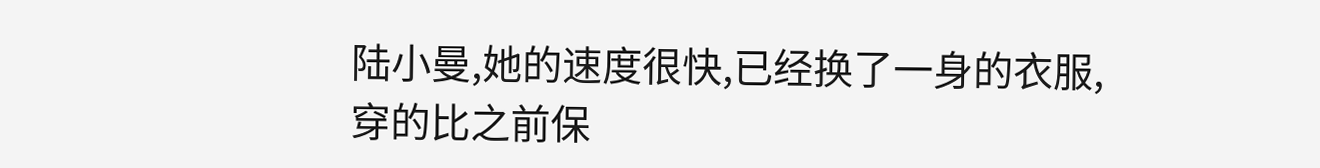陆小曼,她的速度很快,已经换了一身的衣服,穿的比之前保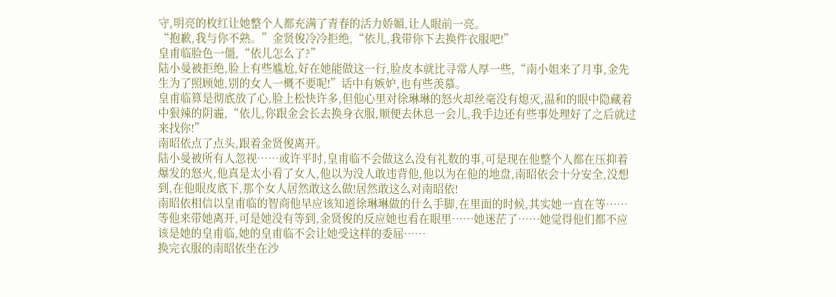守,明亮的枚红让她整个人都充满了青春的活力娇媚,让人眼前一亮。
“抱歉,我与你不熟。”金贤俊冷冷拒绝,“依儿,我带你下去换件衣服吧!”
皇甫临脸色一僵,“依儿怎么了?”
陆小曼被拒绝,脸上有些尴尬,好在她能做这一行,脸皮本就比寻常人厚一些,“南小姐来了月事,金先生为了照顾她,别的女人一概不要呢!”话中有嫉妒,也有些羡慕。
皇甫临算是彻底放了心,脸上松快许多,但他心里对徐琳琳的怒火却丝毫没有熄灭,温和的眼中隐藏着中狠辣的阴霾,“依儿,你跟金会长去换身衣服,顺便去休息一会儿,我手边还有些事处理好了之后就过来找你!”
南昭依点了点头,跟着金贤俊离开。
陆小曼被所有人忽视……或许平时,皇甫临不会做这么没有礼数的事,可是现在他整个人都在压抑着爆发的怒火,他真是太小看了女人,他以为没人敢违背他,他以为在他的地盘,南昭依会十分安全,没想到,在他眼皮底下,那个女人居然敢这么做!居然敢这么对南昭依!
南昭依相信以皇甫临的智商他早应该知道徐琳琳做的什么手脚,在里面的时候,其实她一直在等……等他来带她离开,可是她没有等到,金贤俊的反应她也看在眼里……她迷茫了……她觉得他们都不应该是她的皇甫临,她的皇甫临不会让她受这样的委屈……
换完衣服的南昭依坐在沙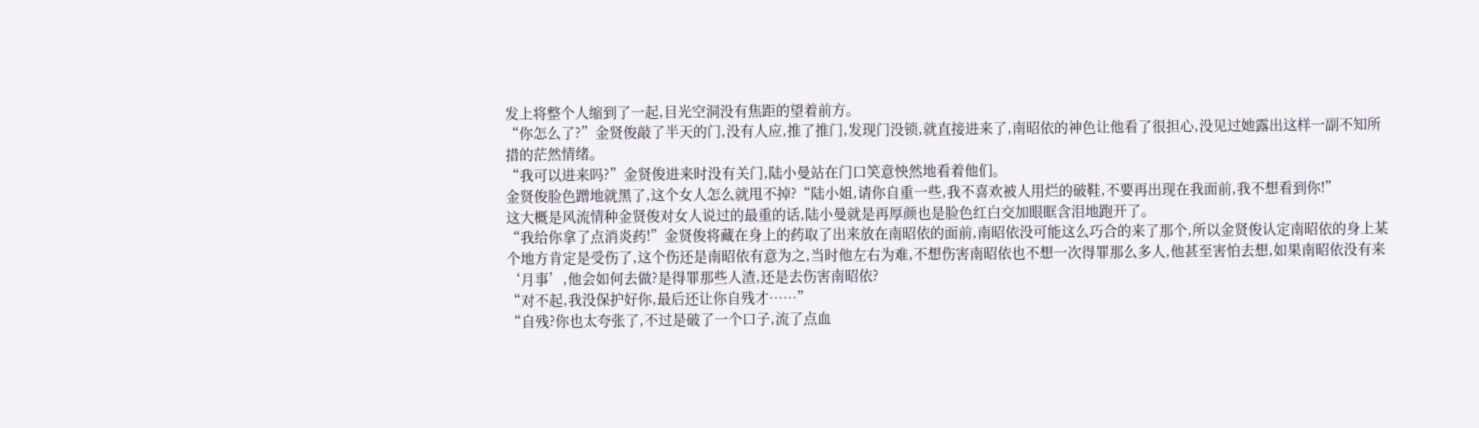发上将整个人缩到了一起,目光空洞没有焦距的望着前方。
“你怎么了?”金贤俊敲了半天的门,没有人应,推了推门,发现门没锁,就直接进来了,南昭依的神色让他看了很担心,没见过她露出这样一副不知所措的茫然情绪。
“我可以进来吗?”金贤俊进来时没有关门,陆小曼站在门口笑意怏然地看着他们。
金贤俊脸色蹭地就黑了,这个女人怎么就甩不掉?“陆小姐,请你自重一些,我不喜欢被人用烂的破鞋,不要再出现在我面前,我不想看到你!”
这大概是风流情种金贤俊对女人说过的最重的话,陆小曼就是再厚颜也是脸色红白交加眼眶含泪地跑开了。
“我给你拿了点消炎药!”金贤俊将藏在身上的药取了出来放在南昭依的面前,南昭依没可能这么巧合的来了那个,所以金贤俊认定南昭依的身上某个地方肯定是受伤了,这个伤还是南昭依有意为之,当时他左右为难,不想伤害南昭依也不想一次得罪那么多人,他甚至害怕去想,如果南昭依没有来‘月事’,他会如何去做?是得罪那些人渣,还是去伤害南昭依?
“对不起,我没保护好你,最后还让你自残才……”
“自残?你也太夸张了,不过是破了一个口子,流了点血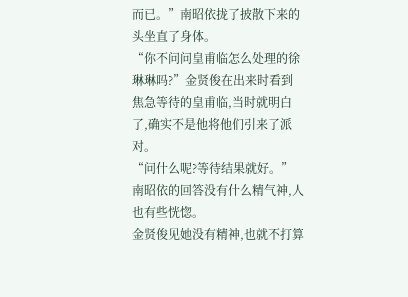而已。”南昭依拢了披散下来的头坐直了身体。
“你不问问皇甫临怎么处理的徐琳琳吗?”金贤俊在出来时看到焦急等待的皇甫临,当时就明白了,确实不是他将他们引来了派对。
“问什么呢?等待结果就好。”南昭依的回答没有什么精气神,人也有些恍惚。
金贤俊见她没有精神,也就不打算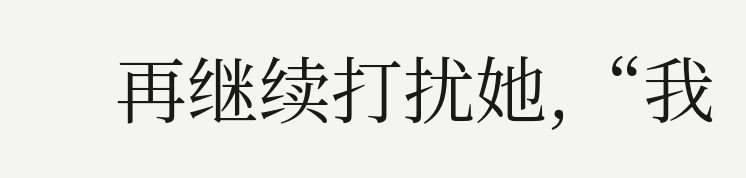再继续打扰她,“我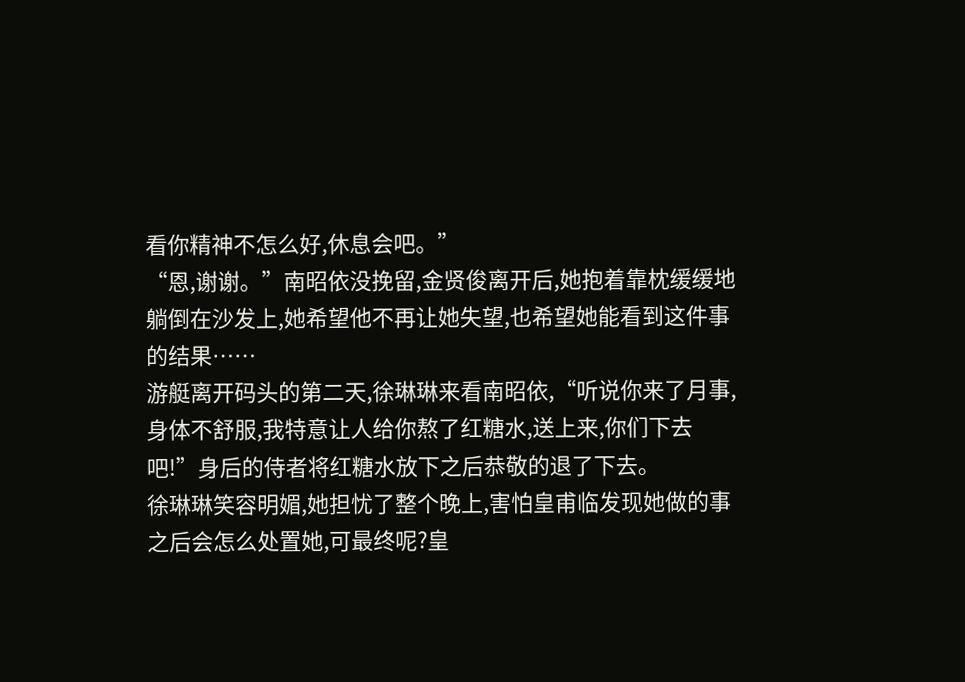看你精神不怎么好,休息会吧。”
“恩,谢谢。”南昭依没挽留,金贤俊离开后,她抱着靠枕缓缓地躺倒在沙发上,她希望他不再让她失望,也希望她能看到这件事的结果……
游艇离开码头的第二天,徐琳琳来看南昭依,“听说你来了月事,身体不舒服,我特意让人给你熬了红糖水,送上来,你们下去吧!”身后的侍者将红糖水放下之后恭敬的退了下去。
徐琳琳笑容明媚,她担忧了整个晚上,害怕皇甫临发现她做的事之后会怎么处置她,可最终呢?皇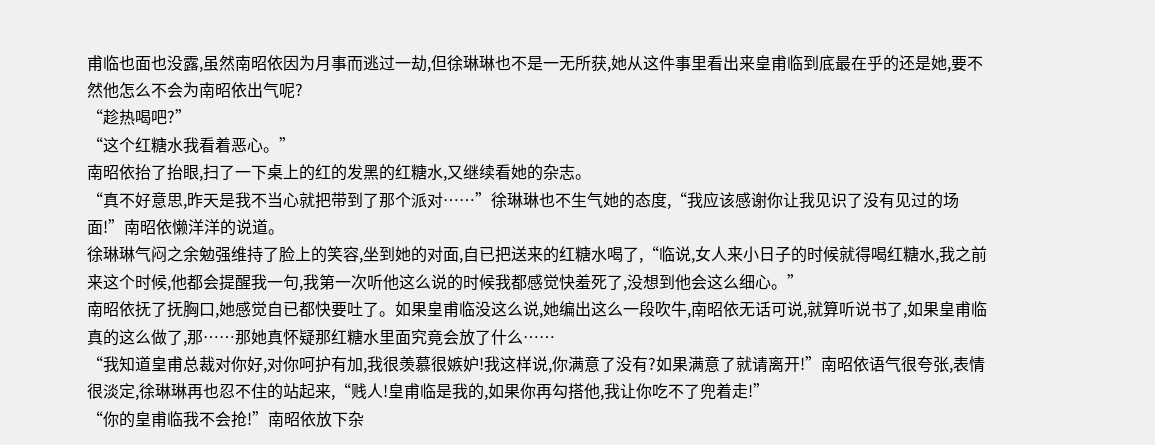甫临也面也没露,虽然南昭依因为月事而逃过一劫,但徐琳琳也不是一无所获,她从这件事里看出来皇甫临到底最在乎的还是她,要不然他怎么不会为南昭依出气呢?
“趁热喝吧?”
“这个红糖水我看着恶心。”
南昭依抬了抬眼,扫了一下桌上的红的发黑的红糖水,又继续看她的杂志。
“真不好意思,昨天是我不当心就把带到了那个派对……”徐琳琳也不生气她的态度,“我应该感谢你让我见识了没有见过的场面!”南昭依懒洋洋的说道。
徐琳琳气闷之余勉强维持了脸上的笑容,坐到她的对面,自已把送来的红糖水喝了,“临说,女人来小日子的时候就得喝红糖水,我之前来这个时候,他都会提醒我一句,我第一次听他这么说的时候我都感觉快羞死了,没想到他会这么细心。”
南昭依抚了抚胸口,她感觉自已都快要吐了。如果皇甫临没这么说,她编出这么一段吹牛,南昭依无话可说,就算听说书了,如果皇甫临真的这么做了,那……那她真怀疑那红糖水里面究竟会放了什么……
“我知道皇甫总裁对你好,对你呵护有加,我很羡慕很嫉妒!我这样说,你满意了没有?如果满意了就请离开!”南昭依语气很夸张,表情很淡定,徐琳琳再也忍不住的站起来,“贱人!皇甫临是我的,如果你再勾搭他,我让你吃不了兜着走!”
“你的皇甫临我不会抢!”南昭依放下杂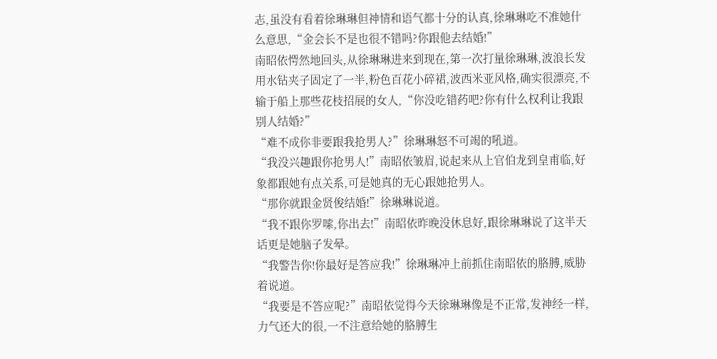志,虽没有看着徐琳琳但神情和语气都十分的认真,徐琳琳吃不准她什么意思,“金会长不是也很不错吗?你跟他去结婚!”
南昭依愕然地回头,从徐琳琳进来到现在,第一次打量徐琳琳,波浪长发用水钻夹子固定了一半,粉色百花小碎裙,波西米亚风格,确实很漂亮,不输于船上那些花枝招展的女人,“你没吃错药吧?你有什么权利让我跟别人结婚?”
“难不成你非要跟我抢男人?”徐琳琳怒不可竭的吼道。
“我没兴趣跟你抢男人!”南昭依皱眉,说起来从上官伯龙到皇甫临,好象都跟她有点关系,可是她真的无心跟她抢男人。
“那你就跟金贤俊结婚!”徐琳琳说道。
“我不跟你罗嗦,你出去!”南昭依昨晚没休息好,跟徐琳琳说了这半天话更是她脑子发晕。
“我警告你!你最好是答应我!”徐琳琳冲上前抓住南昭依的胳膊,威胁着说道。
“我要是不答应呢?”南昭依觉得今天徐琳琳像是不正常,发神经一样,力气还大的很,一不注意给她的胳膊生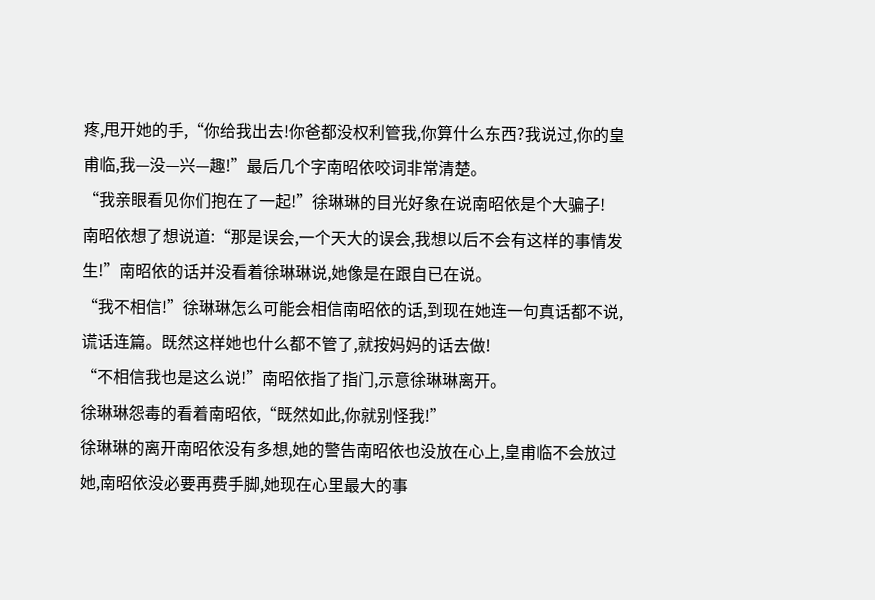疼,甩开她的手,“你给我出去!你爸都没权利管我,你算什么东西?我说过,你的皇甫临,我—没—兴—趣!”最后几个字南昭依咬词非常清楚。
“我亲眼看见你们抱在了一起!”徐琳琳的目光好象在说南昭依是个大骗子!
南昭依想了想说道:“那是误会,一个天大的误会,我想以后不会有这样的事情发生!”南昭依的话并没看着徐琳琳说,她像是在跟自已在说。
“我不相信!”徐琳琳怎么可能会相信南昭依的话,到现在她连一句真话都不说,谎话连篇。既然这样她也什么都不管了,就按妈妈的话去做!
“不相信我也是这么说!”南昭依指了指门,示意徐琳琳离开。
徐琳琳怨毒的看着南昭依,“既然如此,你就别怪我!”
徐琳琳的离开南昭依没有多想,她的警告南昭依也没放在心上,皇甫临不会放过她,南昭依没必要再费手脚,她现在心里最大的事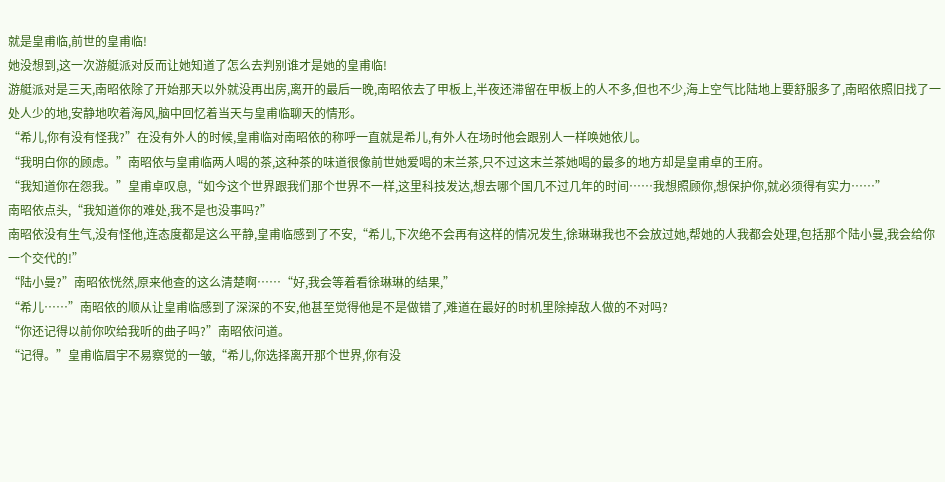就是皇甫临,前世的皇甫临!
她没想到,这一次游艇派对反而让她知道了怎么去判别谁才是她的皇甫临!
游艇派对是三天,南昭依除了开始那天以外就没再出房,离开的最后一晚,南昭依去了甲板上,半夜还滞留在甲板上的人不多,但也不少,海上空气比陆地上要舒服多了,南昭依照旧找了一处人少的地,安静地吹着海风,脑中回忆着当天与皇甫临聊天的情形。
“希儿,你有没有怪我?”在没有外人的时候,皇甫临对南昭依的称呼一直就是希儿,有外人在场时他会跟别人一样唤她依儿。
“我明白你的顾虑。”南昭依与皇甫临两人喝的茶,这种茶的味道很像前世她爱喝的末兰茶,只不过这末兰茶她喝的最多的地方却是皇甫卓的王府。
“我知道你在怨我。”皇甫卓叹息,“如今这个世界跟我们那个世界不一样,这里科技发达,想去哪个国几不过几年的时间……我想照顾你,想保护你,就必须得有实力……”
南昭依点头,“我知道你的难处,我不是也没事吗?”
南昭依没有生气,没有怪他,连态度都是这么平静,皇甫临感到了不安,“希儿,下次绝不会再有这样的情况发生,徐琳琳我也不会放过她,帮她的人我都会处理,包括那个陆小曼,我会给你一个交代的!”
“陆小曼?”南昭依恍然,原来他查的这么清楚啊……“好,我会等着看徐琳琳的结果,”
“希儿……”南昭依的顺从让皇甫临感到了深深的不安,他甚至觉得他是不是做错了,难道在最好的时机里除掉敌人做的不对吗?
“你还记得以前你吹给我听的曲子吗?”南昭依问道。
“记得。”皇甫临眉宇不易察觉的一皱,“希儿,你选择离开那个世界,你有没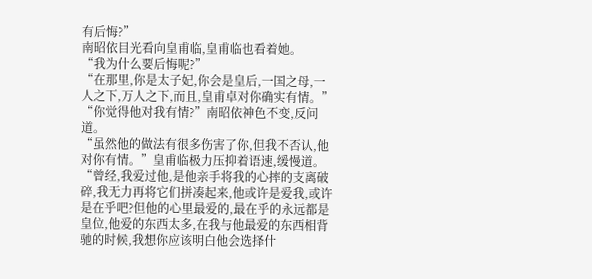有后悔?”
南昭依目光看向皇甫临,皇甫临也看着她。
“我为什么要后悔呢?”
“在那里,你是太子妃,你会是皇后,一国之母,一人之下,万人之下,而且,皇甫卓对你确实有情。”
“你觉得他对我有情?”南昭依神色不变,反问道。
“虽然他的做法有很多伤害了你,但我不否认,他对你有情。”皇甫临极力压抑着语速,缓慢道。
“曾经,我爱过他,是他亲手将我的心摔的支离破碎,我无力再将它们拼凑起来,他或许是爱我,或许是在乎吧?但他的心里最爱的,最在乎的永远都是皇位,他爱的东西太多,在我与他最爱的东西相背驰的时候,我想你应该明白他会选择什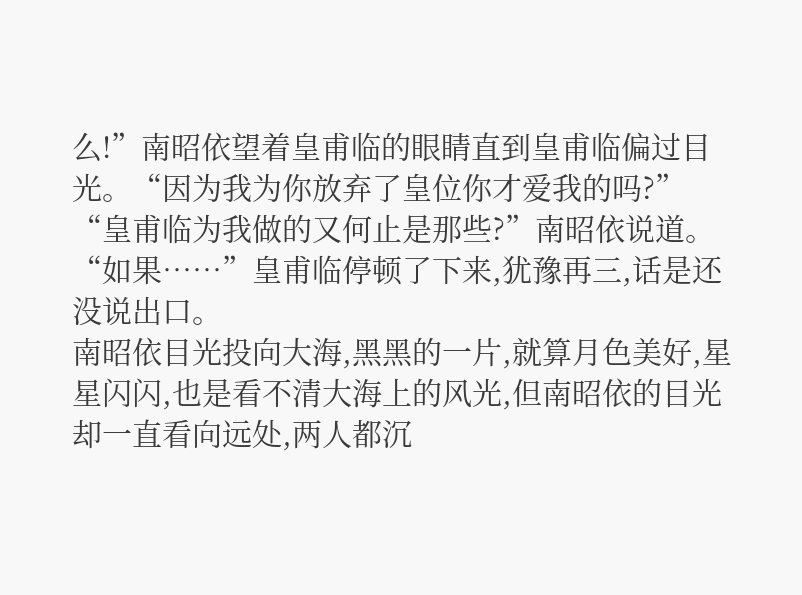么!”南昭依望着皇甫临的眼睛直到皇甫临偏过目光。“因为我为你放弃了皇位你才爱我的吗?”
“皇甫临为我做的又何止是那些?”南昭依说道。
“如果……”皇甫临停顿了下来,犹豫再三,话是还没说出口。
南昭依目光投向大海,黑黑的一片,就算月色美好,星星闪闪,也是看不清大海上的风光,但南昭依的目光却一直看向远处,两人都沉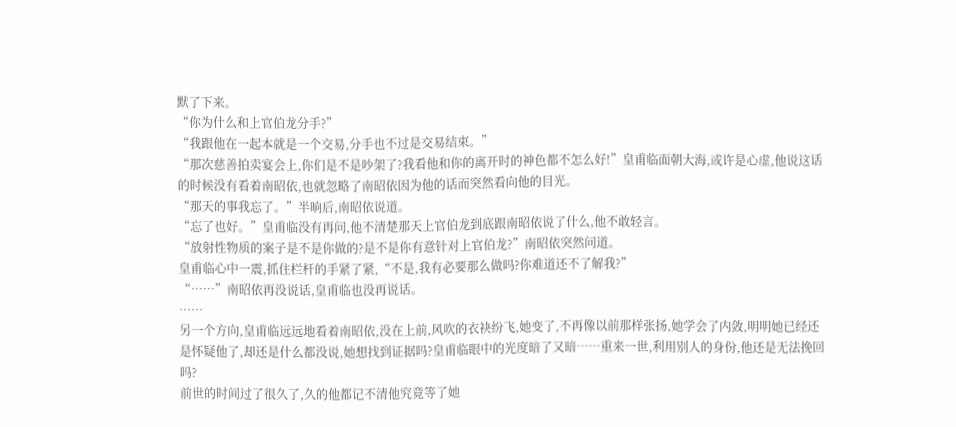默了下来。
“你为什么和上官伯龙分手?”
“我跟他在一起本就是一个交易,分手也不过是交易结束。”
“那次慈善拍卖宴会上,你们是不是吵架了?我看他和你的离开时的神色都不怎么好!”皇甫临面朝大海,或许是心虚,他说这话的时候没有看着南昭依,也就忽略了南昭依因为他的话而突然看向他的目光。
“那天的事我忘了。”半晌后,南昭依说道。
“忘了也好。”皇甫临没有再问,他不清楚那天上官伯龙到底跟南昭依说了什么,他不敢轻言。
“放射性物质的案子是不是你做的?是不是你有意针对上官伯龙?”南昭依突然问道。
皇甫临心中一震,抓住栏杆的手紧了紧,“不是,我有必要那么做吗?你难道还不了解我?”
“……”南昭依再没说话,皇甫临也没再说话。
……
另一个方向,皇甫临远远地看着南昭依,没在上前,风吹的衣袂纷飞,她变了,不再像以前那样张扬,她学会了内敛,明明她已经还是怀疑他了,却还是什么都没说,她想找到证据吗?皇甫临眼中的光度暗了又暗……重来一世,利用别人的身份,他还是无法挽回吗?
前世的时间过了很久了,久的他都记不清他究竟等了她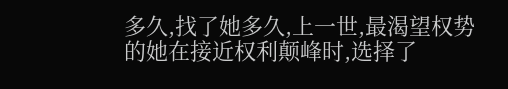多久,找了她多久,上一世,最渴望权势的她在接近权利颠峰时,选择了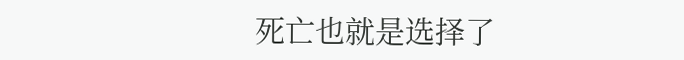死亡也就是选择了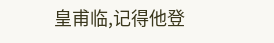皇甫临,记得他登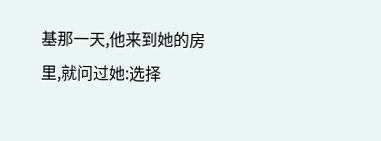基那一天,他来到她的房里,就问过她:选择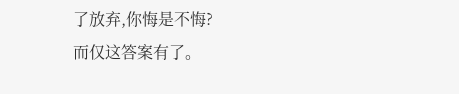了放弃,你悔是不悔?
而仅这答案有了。